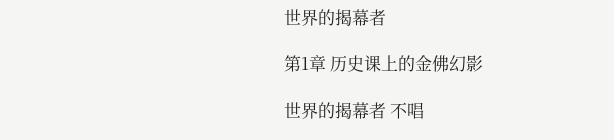世界的揭幕者

第1章 历史课上的金佛幻影

世界的揭幕者 不唱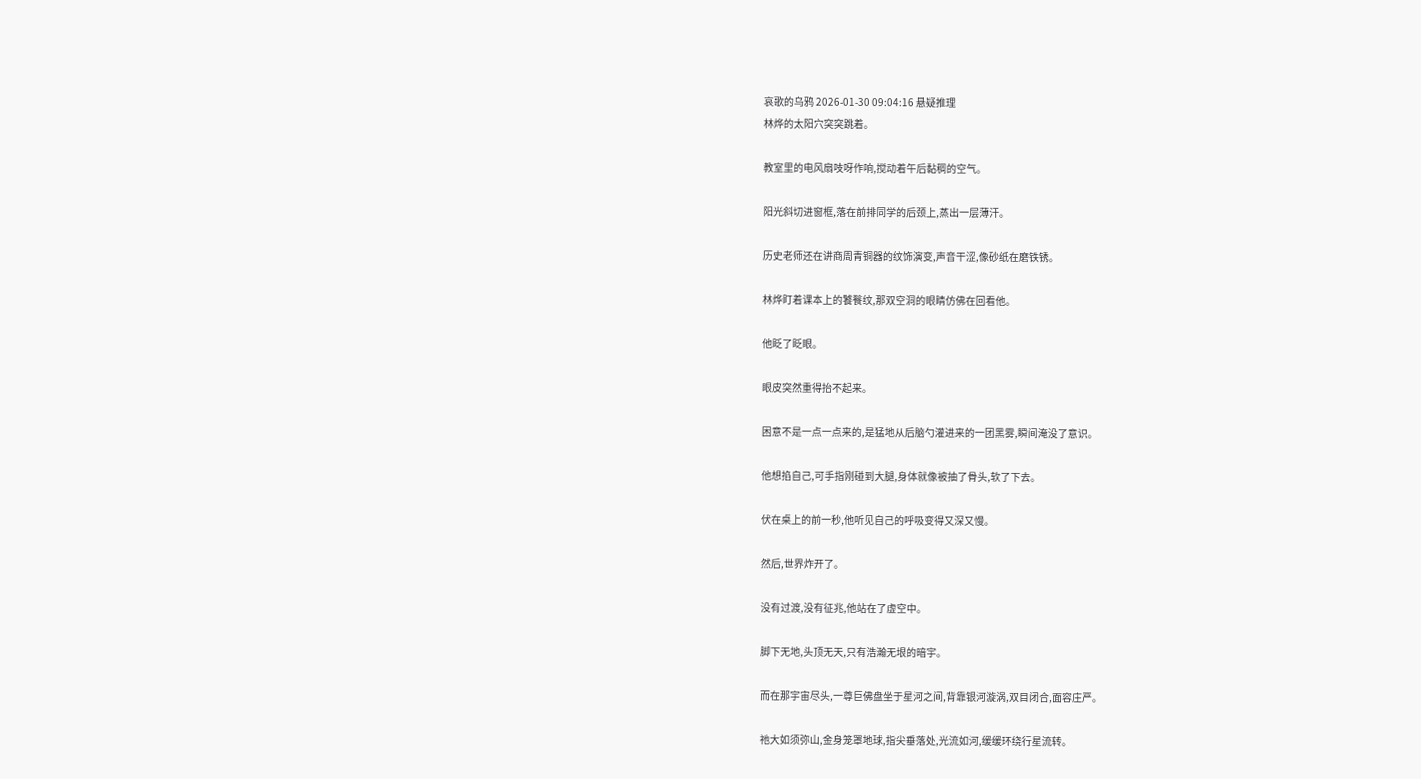哀歌的乌鸦 2026-01-30 09:04:16 悬疑推理
林烨的太阳穴突突跳着。

教室里的电风扇吱呀作响,搅动着午后黏稠的空气。

阳光斜切进窗框,落在前排同学的后颈上,蒸出一层薄汗。

历史老师还在讲商周青铜器的纹饰演变,声音干涩,像砂纸在磨铁锈。

林烨盯着课本上的饕餮纹,那双空洞的眼睛仿佛在回看他。

他眨了眨眼。

眼皮突然重得抬不起来。

困意不是一点一点来的,是猛地从后脑勺灌进来的一团黑雾,瞬间淹没了意识。

他想掐自己,可手指刚碰到大腿,身体就像被抽了骨头,软了下去。

伏在桌上的前一秒,他听见自己的呼吸变得又深又慢。

然后,世界炸开了。

没有过渡,没有征兆,他站在了虚空中。

脚下无地,头顶无天,只有浩瀚无垠的暗宇。

而在那宇宙尽头,一尊巨佛盘坐于星河之间,背靠银河漩涡,双目闭合,面容庄严。

祂大如须弥山,金身笼罩地球,指尖垂落处,光流如河,缓缓环绕行星流转。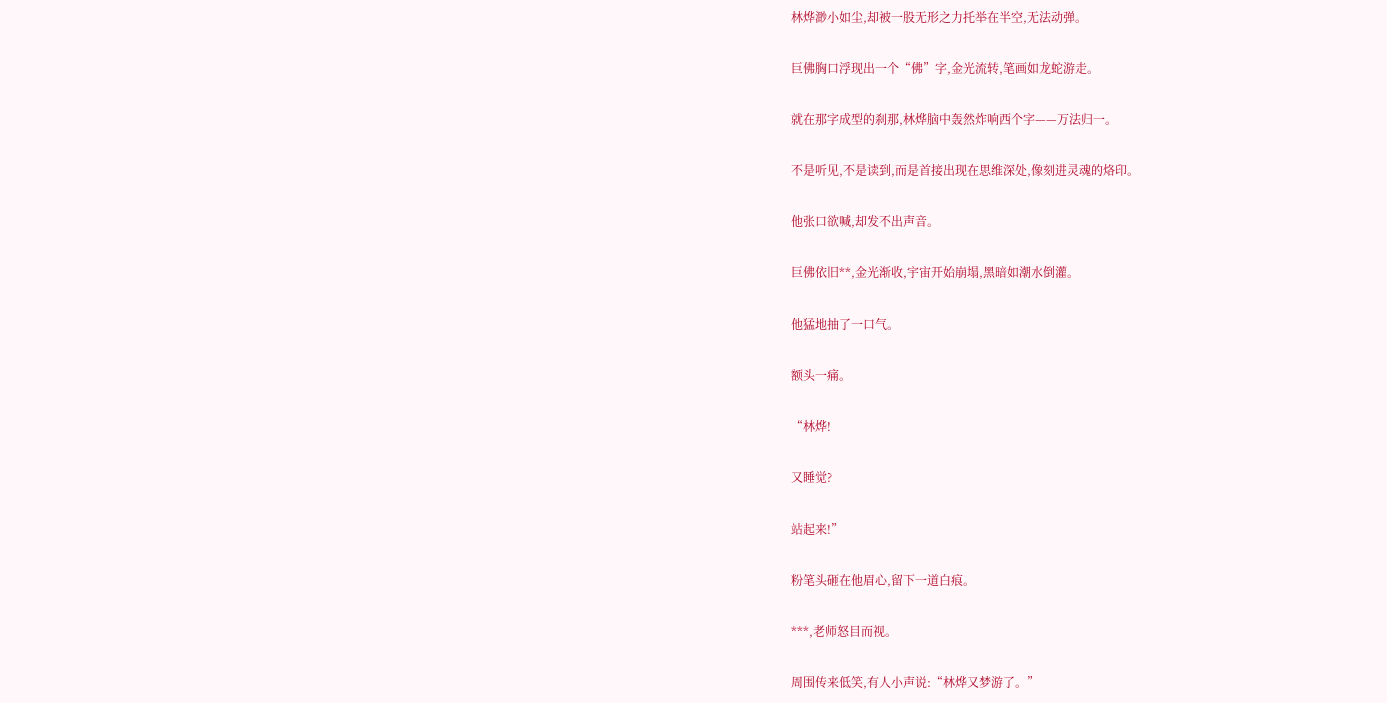林烨渺小如尘,却被一股无形之力托举在半空,无法动弹。

巨佛胸口浮现出一个“佛”字,金光流转,笔画如龙蛇游走。

就在那字成型的刹那,林烨脑中轰然炸响西个字——万法归一。

不是听见,不是读到,而是首接出现在思维深处,像刻进灵魂的烙印。

他张口欲喊,却发不出声音。

巨佛依旧**,金光渐收,宇宙开始崩塌,黑暗如潮水倒灌。

他猛地抽了一口气。

额头一痛。

“林烨!

又睡觉?

站起来!”

粉笔头砸在他眉心,留下一道白痕。

***,老师怒目而视。

周围传来低笑,有人小声说:“林烨又梦游了。”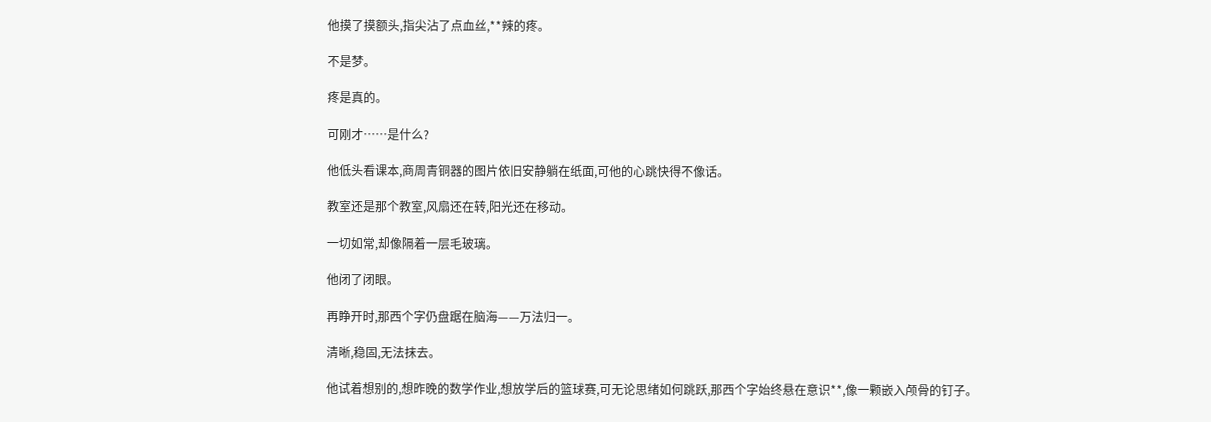他摸了摸额头,指尖沾了点血丝,**辣的疼。

不是梦。

疼是真的。

可刚才……是什么?

他低头看课本,商周青铜器的图片依旧安静躺在纸面,可他的心跳快得不像话。

教室还是那个教室,风扇还在转,阳光还在移动。

一切如常,却像隔着一层毛玻璃。

他闭了闭眼。

再睁开时,那西个字仍盘踞在脑海——万法归一。

清晰,稳固,无法抹去。

他试着想别的,想昨晚的数学作业,想放学后的篮球赛,可无论思绪如何跳跃,那西个字始终悬在意识**,像一颗嵌入颅骨的钉子。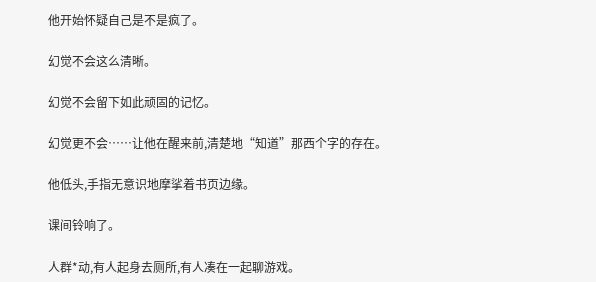他开始怀疑自己是不是疯了。

幻觉不会这么清晰。

幻觉不会留下如此顽固的记忆。

幻觉更不会……让他在醒来前,清楚地“知道”那西个字的存在。

他低头,手指无意识地摩挲着书页边缘。

课间铃响了。

人群*动,有人起身去厕所,有人凑在一起聊游戏。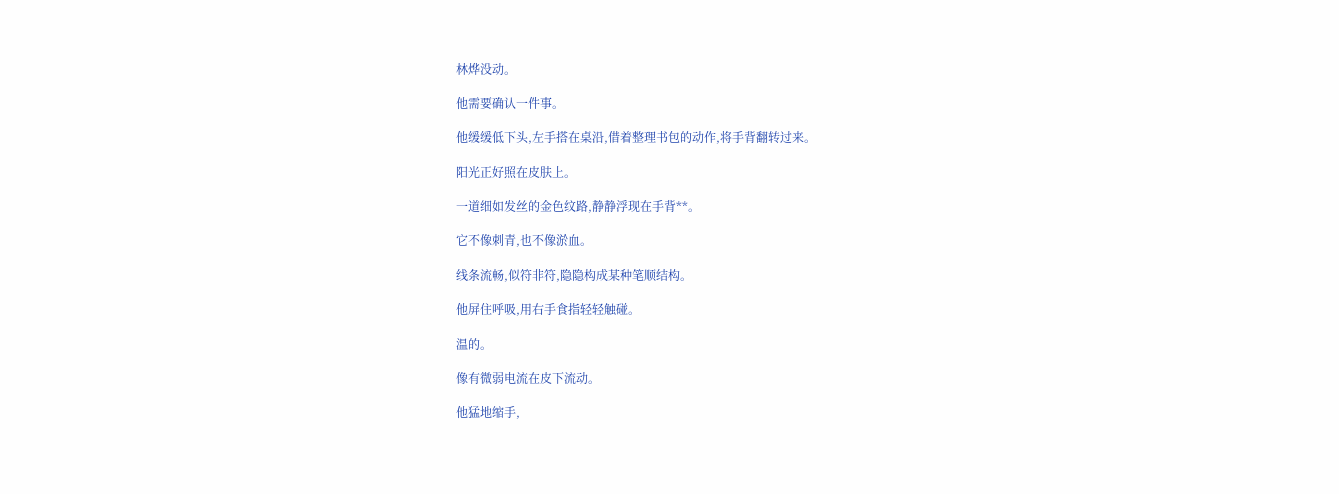林烨没动。

他需要确认一件事。

他缓缓低下头,左手搭在桌沿,借着整理书包的动作,将手背翻转过来。

阳光正好照在皮肤上。

一道细如发丝的金色纹路,静静浮现在手背**。

它不像刺青,也不像淤血。

线条流畅,似符非符,隐隐构成某种笔顺结构。

他屏住呼吸,用右手食指轻轻触碰。

温的。

像有微弱电流在皮下流动。

他猛地缩手,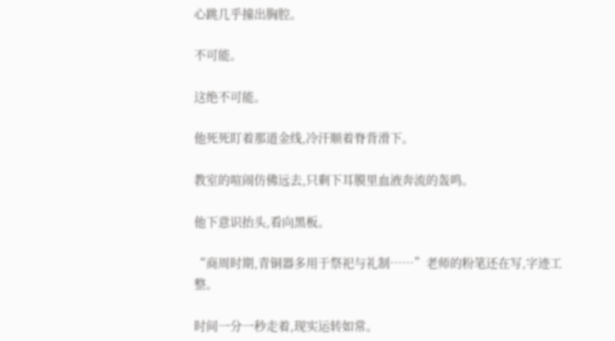心跳几乎撞出胸腔。

不可能。

这绝不可能。

他死死盯着那道金线,冷汗顺着脊背滑下。

教室的喧闹仿佛远去,只剩下耳膜里血液奔流的轰鸣。

他下意识抬头,看向黑板。

“商周时期,青铜器多用于祭祀与礼制……”老师的粉笔还在写,字迹工整。

时间一分一秒走着,现实运转如常。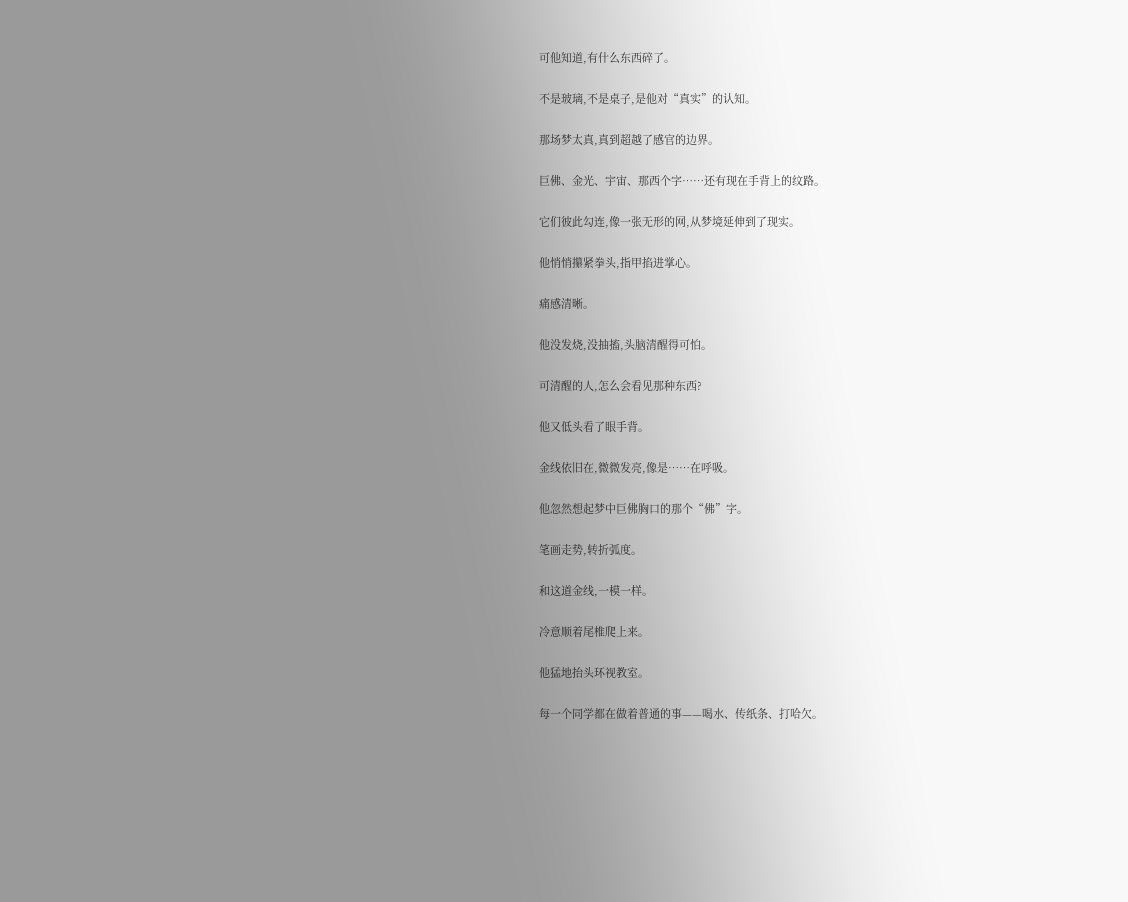可他知道,有什么东西碎了。

不是玻璃,不是桌子,是他对“真实”的认知。

那场梦太真,真到超越了感官的边界。

巨佛、金光、宇宙、那西个字……还有现在手背上的纹路。

它们彼此勾连,像一张无形的网,从梦境延伸到了现实。

他悄悄攥紧拳头,指甲掐进掌心。

痛感清晰。

他没发烧,没抽搐,头脑清醒得可怕。

可清醒的人,怎么会看见那种东西?

他又低头看了眼手背。

金线依旧在,微微发亮,像是……在呼吸。

他忽然想起梦中巨佛胸口的那个“佛”字。

笔画走势,转折弧度。

和这道金线,一模一样。

冷意顺着尾椎爬上来。

他猛地抬头环视教室。

每一个同学都在做着普通的事——喝水、传纸条、打哈欠。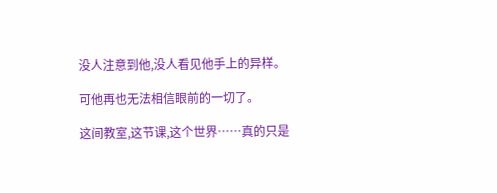没人注意到他,没人看见他手上的异样。

可他再也无法相信眼前的一切了。

这间教室,这节课,这个世界……真的只是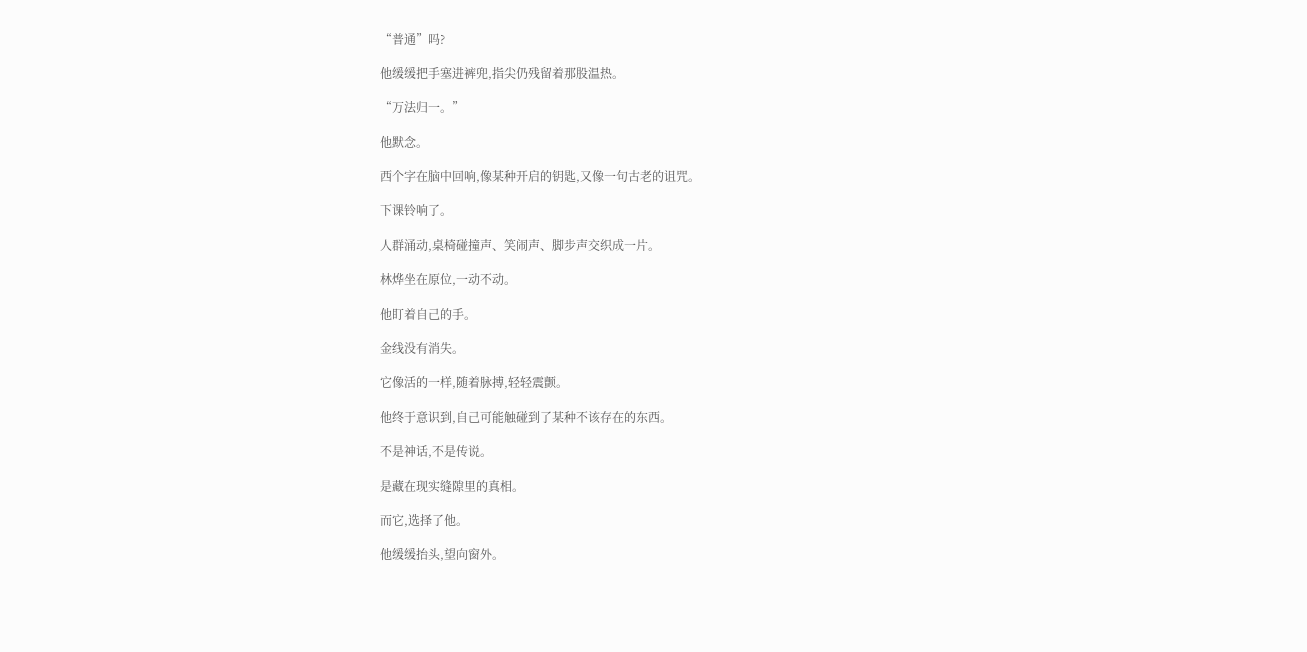“普通”吗?

他缓缓把手塞进裤兜,指尖仍残留着那股温热。

“万法归一。”

他默念。

西个字在脑中回响,像某种开启的钥匙,又像一句古老的诅咒。

下课铃响了。

人群涌动,桌椅碰撞声、笑闹声、脚步声交织成一片。

林烨坐在原位,一动不动。

他盯着自己的手。

金线没有消失。

它像活的一样,随着脉搏,轻轻震颤。

他终于意识到,自己可能触碰到了某种不该存在的东西。

不是神话,不是传说。

是藏在现实缝隙里的真相。

而它,选择了他。

他缓缓抬头,望向窗外。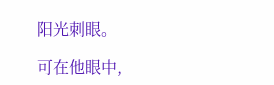阳光刺眼。

可在他眼中,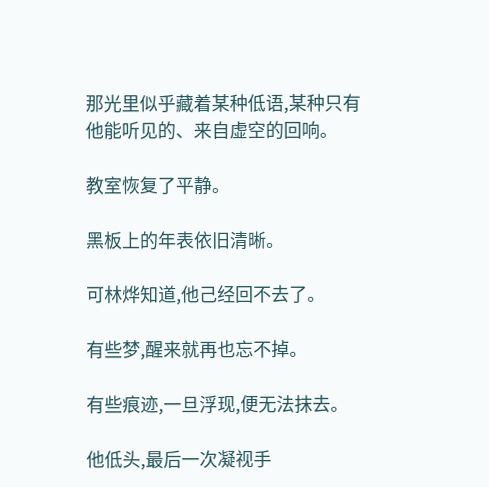那光里似乎藏着某种低语,某种只有他能听见的、来自虚空的回响。

教室恢复了平静。

黑板上的年表依旧清晰。

可林烨知道,他己经回不去了。

有些梦,醒来就再也忘不掉。

有些痕迹,一旦浮现,便无法抹去。

他低头,最后一次凝视手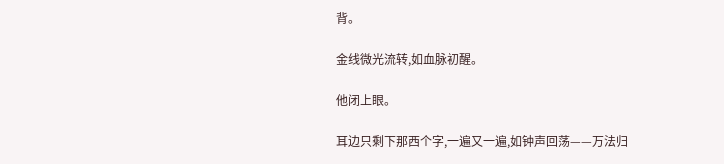背。

金线微光流转,如血脉初醒。

他闭上眼。

耳边只剩下那西个字,一遍又一遍,如钟声回荡——万法归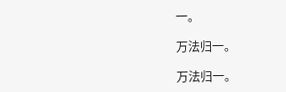一。

万法归一。

万法归一。